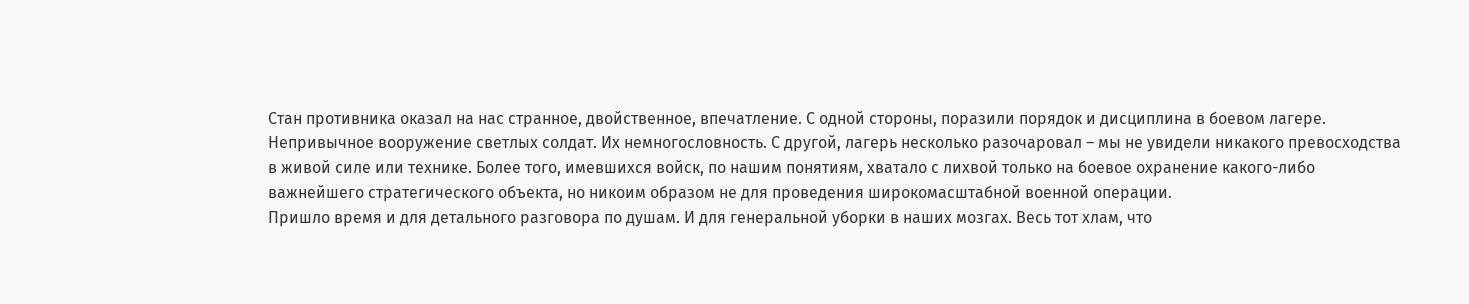Стан противника оказал на нас странное, двойственное, впечатление. С одной стороны, поразили порядок и дисциплина в боевом лагере. Непривычное вооружение светлых солдат. Их немногословность. С другой, лагерь несколько разочаровал – мы не увидели никакого превосходства в живой силе или технике. Более того, имевшихся войск, по нашим понятиям, хватало с лихвой только на боевое охранение какого-либо важнейшего стратегического объекта, но никоим образом не для проведения широкомасштабной военной операции.
Пришло время и для детального разговора по душам. И для генеральной уборки в наших мозгах. Весь тот хлам, что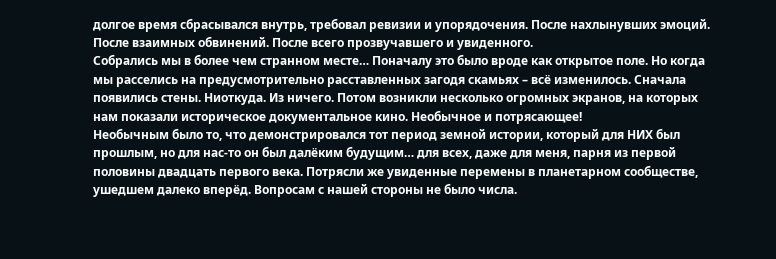долгое время сбрасывался внутрь, требовал ревизии и упорядочения. После нахлынувших эмоций. После взаимных обвинений. После всего прозвучавшего и увиденного.
Собрались мы в более чем странном месте… Поначалу это было вроде как открытое поле. Но когда мы расселись на предусмотрительно расставленных загодя скамьях – всё изменилось. Сначала появились стены. Ниоткуда. Из ничего. Потом возникли несколько огромных экранов, на которых нам показали историческое документальное кино. Необычное и потрясающее!
Необычным было то, что демонстрировался тот период земной истории, который для НИХ был прошлым, но для нас-то он был далёким будущим… для всех, даже для меня, парня из первой половины двадцать первого века. Потрясли же увиденные перемены в планетарном сообществе, ушедшем далеко вперёд. Вопросам с нашей стороны не было числа.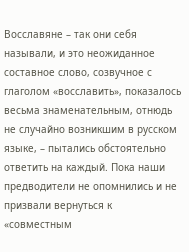Восславяне – так они себя называли, и это неожиданное составное слово, созвучное с глаголом «восславить», показалось весьма знаменательным, отнюдь не случайно возникшим в русском языке, – пытались обстоятельно ответить на каждый. Пока наши предводители не опомнились и не призвали вернуться к «совместным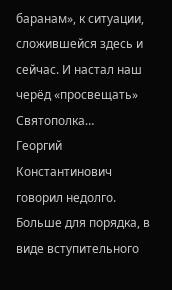баранам», к ситуации, сложившейся здесь и сейчас. И настал наш черёд «просвещать» Святополка…
Георгий Константинович говорил недолго. Больше для порядка, в виде вступительного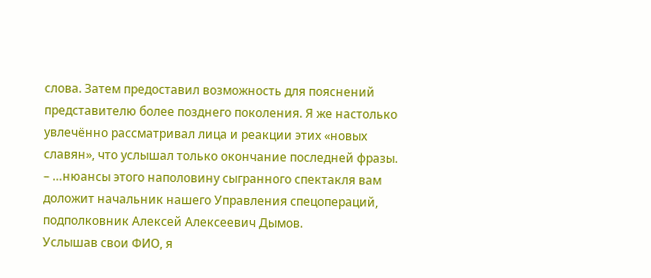слова. Затем предоставил возможность для пояснений представителю более позднего поколения. Я же настолько увлечённо рассматривал лица и реакции этих «новых славян», что услышал только окончание последней фразы.
– …нюансы этого наполовину сыгранного спектакля вам доложит начальник нашего Управления спецопераций, подполковник Алексей Алексеевич Дымов.
Услышав свои ФИО, я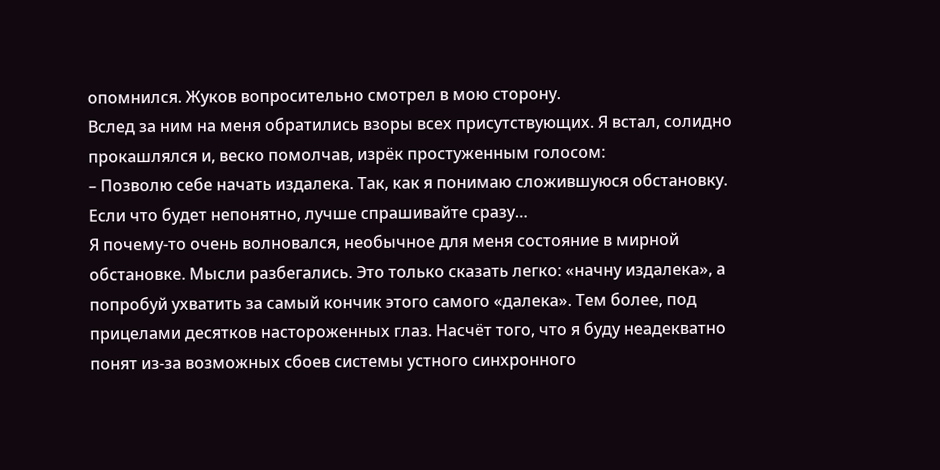опомнился. Жуков вопросительно смотрел в мою сторону.
Вслед за ним на меня обратились взоры всех присутствующих. Я встал, солидно прокашлялся и, веско помолчав, изрёк простуженным голосом:
– Позволю себе начать издалека. Так, как я понимаю сложившуюся обстановку. Если что будет непонятно, лучше спрашивайте сразу…
Я почему-то очень волновался, необычное для меня состояние в мирной обстановке. Мысли разбегались. Это только сказать легко: «начну издалека», а попробуй ухватить за самый кончик этого самого «далека». Тем более, под прицелами десятков настороженных глаз. Насчёт того, что я буду неадекватно понят из-за возможных сбоев системы устного синхронного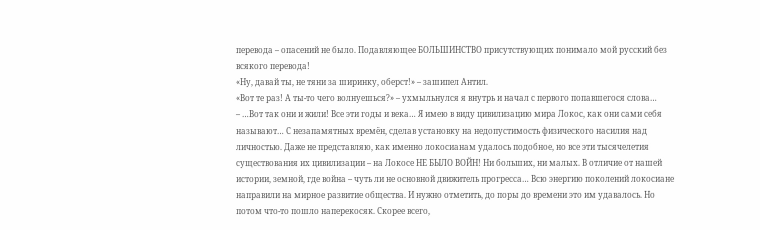перевода – опасений не было. Подавляющее БОЛЬШИНСТВО присутствующих понимало мой русский без всякого перевода!
«Ну, давай ты, не тяни за ширинку, оберст!» – зашипел Антил.
«Вот те раз! А ты-то чего волнуешься?» – ухмыльнулся я внутрь и начал с первого попавшегося слова…
– …Вот так они и жили! Все эти годы и века… Я имею в виду цивилизацию мира Локос, как они сами себя называют… С незапамятных времён, сделав установку на недопустимость физического насилия над личностью. Даже не представляю, как именно локосианам удалось подобное, но все эти тысячелетия существования их цивилизации – на Локосе НЕ БЫЛО ВОЙН! Ни больших, ни малых. В отличие от нашей истории, земной, где война – чуть ли не основной движитель прогресса… Всю энергию поколений локосиане направили на мирное развитие общества. И нужно отметить, до поры до времени это им удавалось. Но потом что-то пошло наперекосяк. Скорее всего,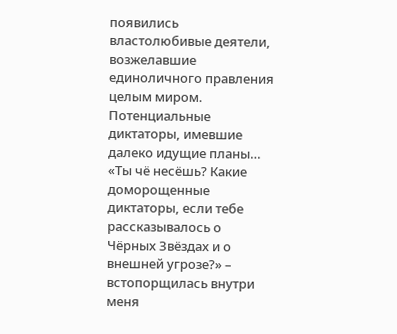появились властолюбивые деятели, возжелавшие единоличного правления целым миром. Потенциальные диктаторы, имевшие далеко идущие планы…
«Ты чё несёшь? Какие доморощенные диктаторы, если тебе рассказывалось о Чёрных Звёздах и о внешней угрозе?» – встопорщилась внутри меня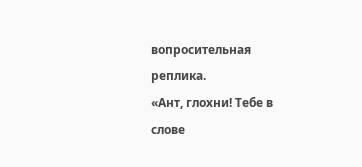вопросительная реплика.
«Ант, глохни! Тебе в слове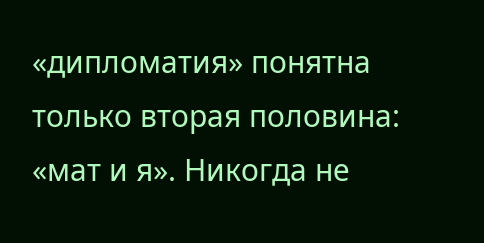«дипломатия» понятна только вторая половина: «мат и я». Никогда не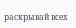раскрывай всех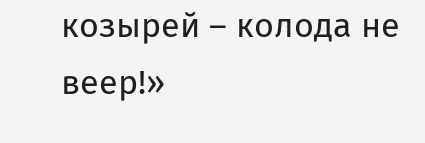козырей – колода не веер!»